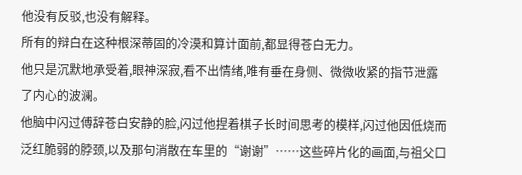他没有反驳,也没有解释。
所有的辩白在这种根深蒂固的冷漠和算计面前,都显得苍白无力。
他只是沉默地承受着,眼神深寂,看不出情绪,唯有垂在身侧、微微收紧的指节泄露了内心的波澜。
他脑中闪过傅辞苍白安静的脸,闪过他捏着棋子长时间思考的模样,闪过他因低烧而泛红脆弱的脖颈,以及那句消散在车里的“谢谢”……这些碎片化的画面,与祖父口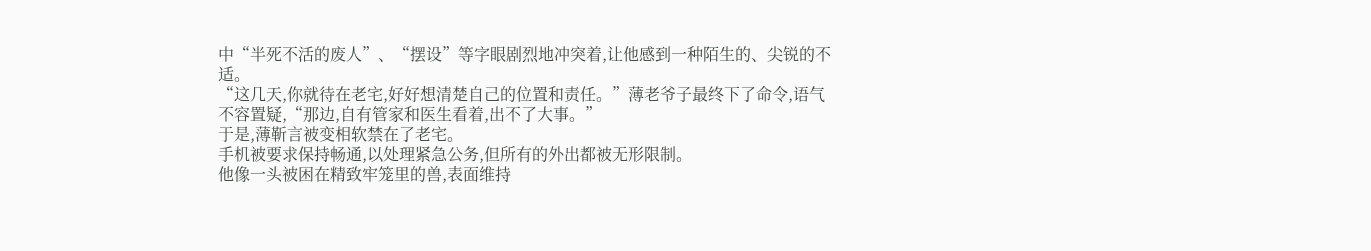中“半死不活的废人”、“摆设”等字眼剧烈地冲突着,让他感到一种陌生的、尖锐的不适。
“这几天,你就待在老宅,好好想清楚自己的位置和责任。”薄老爷子最终下了命令,语气不容置疑,“那边,自有管家和医生看着,出不了大事。”
于是,薄靳言被变相软禁在了老宅。
手机被要求保持畅通,以处理紧急公务,但所有的外出都被无形限制。
他像一头被困在精致牢笼里的兽,表面维持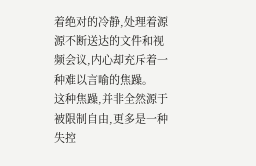着绝对的冷静,处理着源源不断送达的文件和视频会议,内心却充斥着一种难以言喻的焦躁。
这种焦躁,并非全然源于被限制自由,更多是一种失控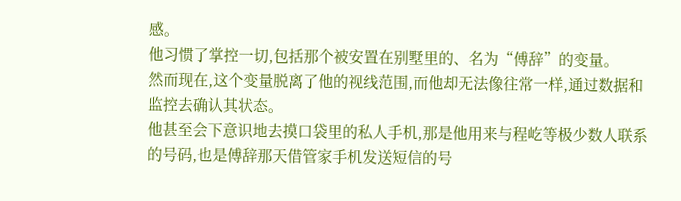感。
他习惯了掌控一切,包括那个被安置在别墅里的、名为“傅辞”的变量。
然而现在,这个变量脱离了他的视线范围,而他却无法像往常一样,通过数据和监控去确认其状态。
他甚至会下意识地去摸口袋里的私人手机,那是他用来与程屹等极少数人联系的号码,也是傅辞那天借管家手机发送短信的号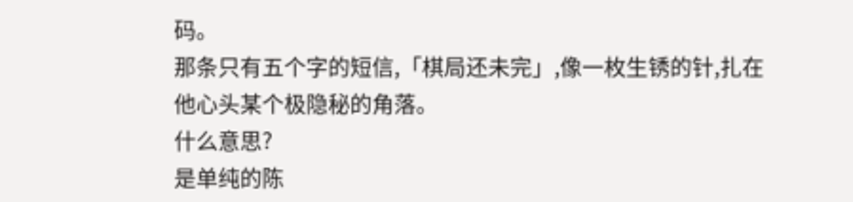码。
那条只有五个字的短信,「棋局还未完」,像一枚生锈的针,扎在他心头某个极隐秘的角落。
什么意思?
是单纯的陈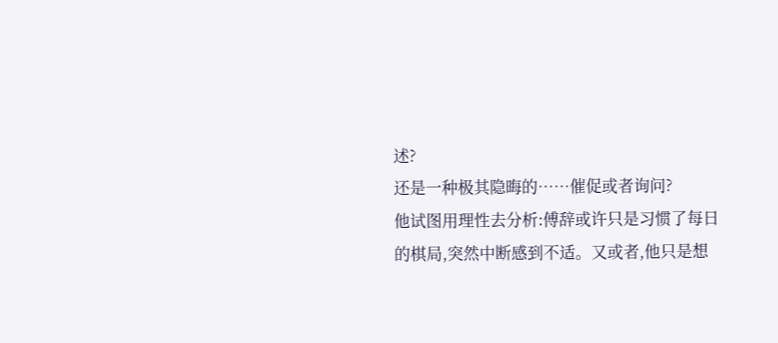述?
还是一种极其隐晦的……催促或者询问?
他试图用理性去分析:傅辞或许只是习惯了每日的棋局,突然中断感到不适。又或者,他只是想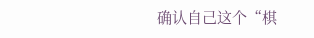确认自己这个“棋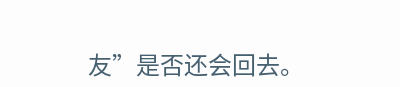友”是否还会回去。